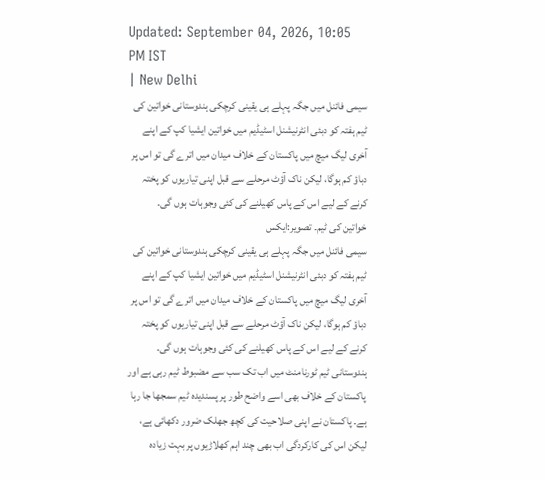Updated: September 04, 2026, 10:05 PM IST
| New Delhi
سیمی فائنل میں جگہ پہلے ہی یقینی کرچکی ہندوستانی خواتین کی ٹیم ہفتہ کو دبئی انٹرنیشنل اسٹیڈیم میں خواتین ایشیا کپ کے اپنے آخری لیگ میچ میں پاکستان کے خلاف میدان میں اترے گی تو اس پر دباؤ کم ہوگا، لیکن ناک آؤٹ مرحلے سے قبل اپنی تیاریوں کو پختہ کرنے کے لیے اس کے پاس کھیلنے کی کئی وجوہات ہوں گی۔
خواتین کی ٹیم۔ تصویر:ایکس
سیمی فائنل میں جگہ پہلے ہی یقینی کرچکی ہندوستانی خواتین کی ٹیم ہفتہ کو دبئی انٹرنیشنل اسٹیڈیم میں خواتین ایشیا کپ کے اپنے آخری لیگ میچ میں پاکستان کے خلاف میدان میں اترے گی تو اس پر دباؤ کم ہوگا، لیکن ناک آؤٹ مرحلے سے قبل اپنی تیاریوں کو پختہ کرنے کے لیے اس کے پاس کھیلنے کی کئی وجوہات ہوں گی۔
ہندوستانی ٹیم ٹورنامنٹ میں اب تک سب سے مضبوط ٹیم رہی ہے اور پاکستان کے خلاف بھی اسے واضح طور پر پسندیدہ ٹیم سمجھا جا رہا ہے۔ پاکستان نے اپنی صلاحیت کی کچھ جھلک ضرور دکھائی ہے، لیکن اس کی کارکردگی اب بھی چند اہم کھلاڑیوں پر بہت زیادہ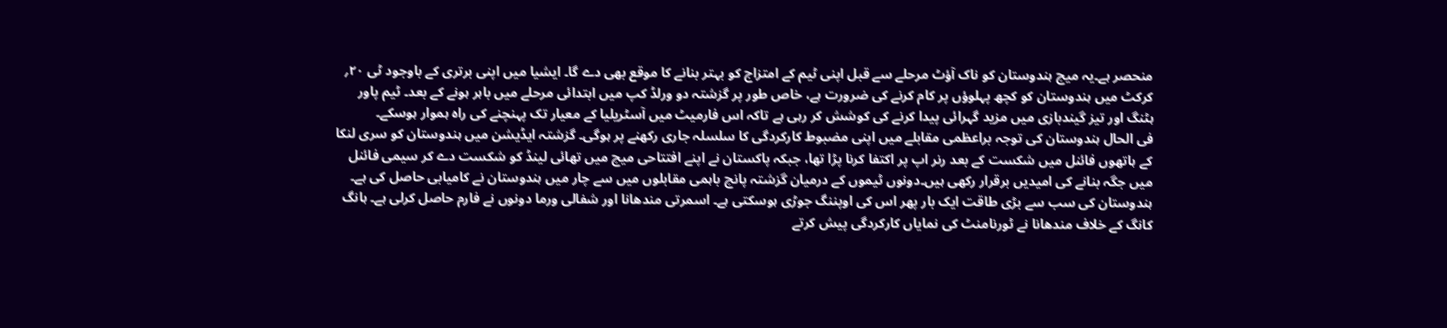منحصر ہے۔یہ میچ ہندوستان کو ناک آؤٹ مرحلے سے قبل اپنی ٹیم کے امتزاج کو بہتر بنانے کا موقع بھی دے گا۔ ایشیا میں اپنی برتری کے باوجود ٹی ۲۰؍ کرکٹ میں ہندوستان کو کچھ پہلوؤں پر کام کرنے کی ضرورت ہے، خاص طور پر گزشتہ دو ورلڈ کپ میں ابتدائی مرحلے میں باہر ہونے کے بعد۔ ٹیم پاور ہٹنگ اور تیز گیندبازی میں مزید گہرائی پیدا کرنے کی کوشش کر رہی ہے تاکہ اس فارمیٹ میں آسٹریلیا کے معیار تک پہنچنے کی راہ ہموار ہوسکے۔
فی الحال ہندوستان کی توجہ براعظمی مقابلے میں اپنی مضبوط کارکردگی کا سلسلہ جاری رکھنے پر ہوگی۔ گزشتہ ایڈیشن میں ہندوستان کو سری لنکا کے ہاتھوں فائنل میں شکست کے بعد رنر اپ پر اکتفا کرنا پڑا تھا، جبکہ پاکستان نے اپنے افتتاحی میچ میں تھائی لینڈ کو شکست دے کر سیمی فائنل میں جگہ بنانے کی امیدیں برقرار رکھی ہیں۔دونوں ٹیموں کے درمیان گزشتہ پانچ باہمی مقابلوں میں سے چار میں ہندوستان نے کامیابی حاصل کی ہے۔ ہندوستان کی سب سے بڑی طاقت ایک بار پھر اس کی اوپننگ جوڑی ہوسکتی ہے۔ اسمرتی مندھانا اور شفالی ورما دونوں نے فارم حاصل کرلی ہے۔ ہانگ کانگ کے خلاف مندھانا نے ٹورنامنٹ کی نمایاں کارکردگی پیش کرتے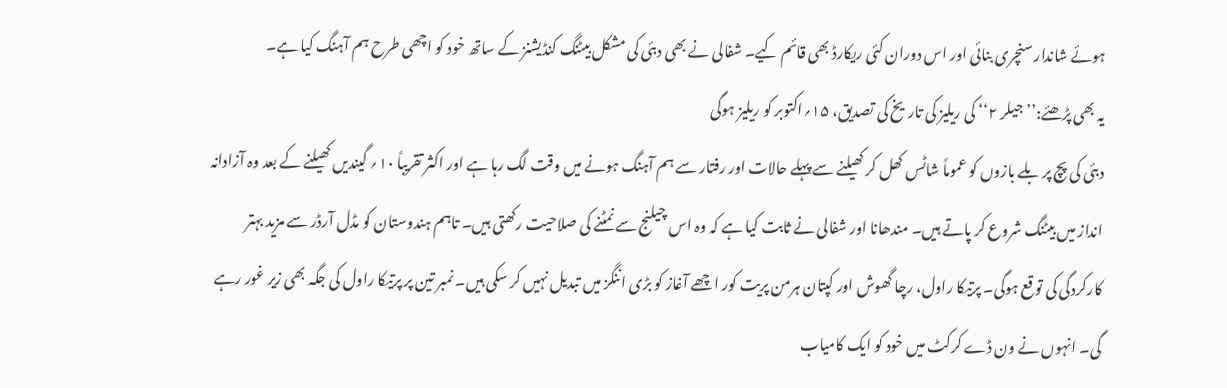ہوئے شاندار سنچری بنائی اور اس دوران کئی ریکارڈ بھی قائم کیے۔ شفالی نے بھی دبئی کی مشکل بیٹنگ کنڈیشنز کے ساتھ خود کو اچھی طرح ہم آہنگ کیا ہے۔
یہ بھی پڑھئے:’’جیلر ۲‘‘ کی ریلیز کی تاریخ کی تصدیق، ۱۵؍اکتوبر کو ریلیز ہوگی
دبئی کی پچ پر بلے بازوں کو عموماً شاٹس کھل کر کھیلنے سے پہلے حالات اور رفتار سے ہم آہنگ ہونے میں وقت لگ رہا ہے اور اکثر تقریباً ۱۰؍ گیندیں کھیلنے کے بعد وہ آزادانہ انداز میں بیٹنگ شروع کر پاتے ہیں۔ مندھانا اور شفالی نے ثابت کیا ہے کہ وہ اس چیلنج سے نمٹنے کی صلاحیت رکھتی ہیں۔ تاہم ہندوستان کو مڈل آرڈر سے مزید بہتر کارکردگی کی توقع ہوگی۔ پرتیکا راول، رچا گھوش اور کپتان ہرمن پریت کور اچھے آغاز کو بڑی اننگز میں تبدیل نہیں کر سکی ہیں۔ نمبر تین پر پرتیکا راول کی جگہ بھی زیر غور رہے گی۔ انہوں نے ون ڈے کرکٹ میں خود کو ایک کامیاب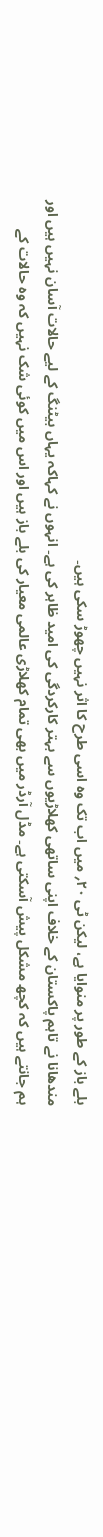بلے باز کے طور پر منوایا ہے، لیکن ٹی ۲۰؍ میں اب تک وہ اسی طرح کا اثر نہیں چھوڑ سکی ہیں۔
مندھانا نے تاہم پاکستان کے خلاف اپنی ساتھی کھلاڑیوں سے بہتر کارکردگی کی امید ظاہر کی ہے۔ انہوں نے کہاکہ یہاں بیٹنگ کے لیے حالات آسان نہیں ہیں اور ہم جانتے ہیں کہ کچھ مشکل پیش آسکتی ہے۔ مڈل آرڈر میں بھی تمام کھلاڑی عالمی معیار کی بلے باز ہیں اور اس میں کوئی شک نہیں کہ وہ حالات کے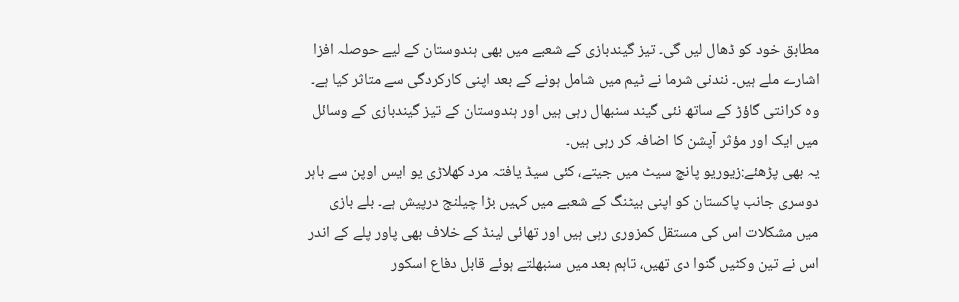مطابق خود کو ڈھال لیں گی۔ تیز گیندبازی کے شعبے میں بھی ہندوستان کے لیے حوصلہ افزا اشارے ملے ہیں۔ نندنی شرما نے ٹیم میں شامل ہونے کے بعد اپنی کارکردگی سے متاثر کیا ہے۔ وہ کرانتی گاؤڑ کے ساتھ نئی گیند سنبھال رہی ہیں اور ہندوستان کے تیز گیندبازی کے وسائل میں ایک اور مؤثر آپشن کا اضافہ کر رہی ہیں۔
یہ بھی پڑھئے:زیوریو پانچ سیٹ میں جیتے، کئی سیڈ یافتہ مرد کھلاڑی یو ایس اوپن سے باہر
دوسری جانب پاکستان کو اپنی بیٹنگ کے شعبے میں کہیں بڑا چیلنج درپیش ہے۔ بلے بازی میں مشکلات اس کی مستقل کمزوری رہی ہیں اور تھائی لینڈ کے خلاف بھی پاور پلے کے اندر اس نے تین وکٹیں گنوا دی تھیں، تاہم بعد میں سنبھلتے ہوئے قابل دفاع اسکور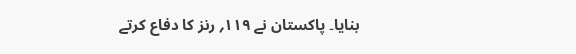بنایا۔ پاکستان نے ۱۱۹؍ رنز کا دفاع کرتے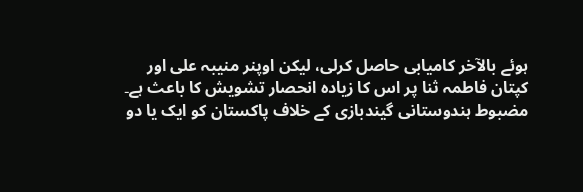ہوئے بالآخر کامیابی حاصل کرلی، لیکن اوپنر منیبہ علی اور کپتان فاطمہ ثنا پر اس کا زیادہ انحصار تشویش کا باعث ہے۔ مضبوط ہندوستانی گیندبازی کے خلاف پاکستان کو ایک یا دو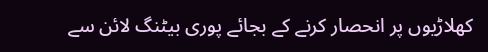کھلاڑیوں پر انحصار کرنے کے بجائے پوری بیٹنگ لائن سے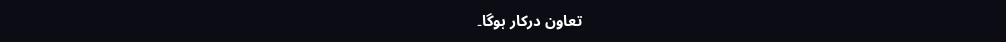تعاون درکار ہوگا۔